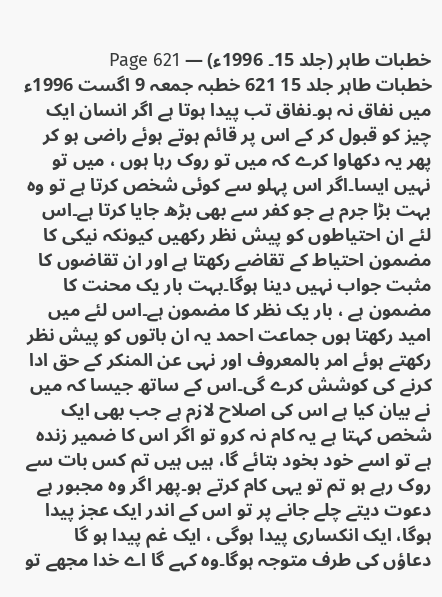خطبات طاہر (جلد 15۔ 1996ء) — Page 621
خطبات طاہر جلد 15 621 خطبہ جمعہ 9 اگست 1996ء میں نفاق نہ ہو۔نفاق تب پیدا ہوتا ہے اگر انسان ایک چیز کو قبول کر کے اس پر قائم ہوتے ہوئے راضی ہو کر پھر یہ دکھاوا کرے کہ میں تو روک رہا ہوں ، میں تو نہیں ایسا۔اگر اس پہلو سے کوئی شخص کرتا ہے تو وہ بہت بڑا جرم ہے جو کفر سے بھی بڑھ جایا کرتا ہے۔اس لئے ان احتیاطوں کو پیش نظر رکھیں کیونکہ نیکی کا مضمون احتیاط کے تقاضے رکھتا ہے اور ان تقاضوں کا مثبت جواب نہیں دینا ہوگا۔بہت بار یک محنت کا مضمون ہے ، بار یک نظر کا مضمون ہے۔اس لئے میں امید رکھتا ہوں جماعت احمد یہ ان باتوں کو پیش نظر رکھتے ہوئے امر بالمعروف اور نہی عن المنکر کے حق ادا کرنے کی کوشش کرے گی۔اس کے ساتھ جیسا کہ میں نے بیان کیا ہے اس کی اصلاح لازم ہے جب بھی ایک شخص کہتا ہے یہ کام نہ کرو تو اگر اس کا ضمیر زندہ ہے تو اسے خود بخود بتائے گا، ہیں ہیں تم کس بات سے روک رہے ہو تم تو یہی کام کرتے ہو۔پھر اگر وہ مجبور ہے دعوت دیتے چلے جانے پر تو اس کے اندر ایک عجز پیدا ہوگا، ایک انکساری پیدا ہوگی ، ایک غم پیدا ہو گا دعاؤں کی طرف متوجہ ہوگا۔وہ کہے گا اے خدا مجھے تو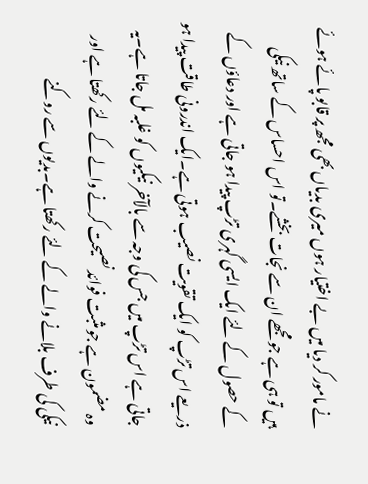نے مامور کر دیا میں بے اختیار ہوں میری بدیاں بھی مجھ پر قابو پائے ہوئے ہیں تو ہی ہے جو مجھے ان سے نجات بخشے۔تو اس احساس کے ساتھ نیکی کے حصول کے لئے ایک ایسی گہری تڑپ پیدا ہو جاتی ہے اور دعاؤں کے ذریعے اس تڑپ کو ایک تقویت نصیب ہوتی ہے۔ایک اندرونی طاقت پیدا ہو جاتی ہے اس تڑپ میں جس کی وجہ سے بالآخر نیکیوں کو غلبہ مل جاتا ہے۔یہ وہ مضمون ہے جو مثبت فوائد نصیحت کرنے والے کے لئے رکھتا ہے اور نیکی کی طرف بلانے والے کے لئے رکھتا ہے۔بدیوں سے روکنے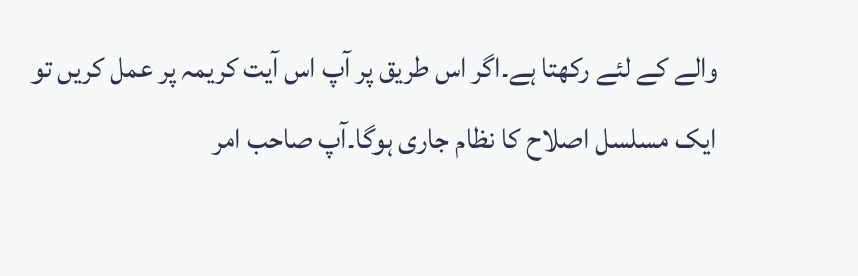والے کے لئے رکھتا ہے۔اگر اس طریق پر آپ اس آیت کریمہ پر عمل کریں تو ایک مسلسل اصلاح کا نظام جاری ہوگا۔آپ صاحب امر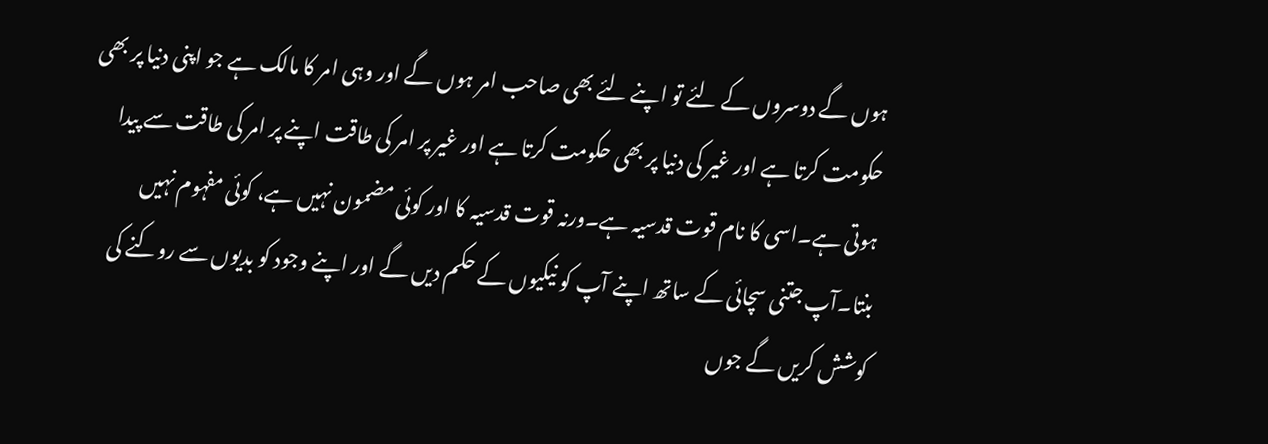ہوں گے دوسروں کے لئے تو اپنے لئے بھی صاحب امر ہوں گے اور وہی امر کا مالک ہے جو اپنی دنیا پر بھی حکومت کرتا ہے اور غیر کی دنیا پر بھی حکومت کرتا ہے اور غیر پر امر کی طاقت اپنے پر امر کی طاقت سے پیدا ہوتی ہے۔اسی کا نام قوت قدسیہ ہے۔ورنہ قوت قدسیہ کا اور کوئی مضمون نہیں ہے، کوئی مفہوم نہیں بنتا۔آپ جتنی سچائی کے ساتھ اپنے آپ کو نیکیوں کے حکم دیں گے اور اپنے وجود کو بدیوں سے روکنے کی کوشش کریں گے جوں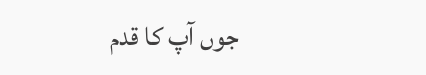جوں آپ کا قدم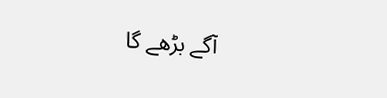آگے بڑھے گا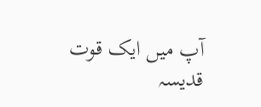آپ میں ایک قوت قدیسہ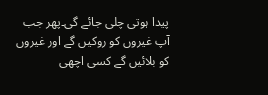پیدا ہوتی چلی جائے گی۔پھر جب آپ غیروں کو روکیں گے اور غیروں کو بلائیں گے کسی اچھی